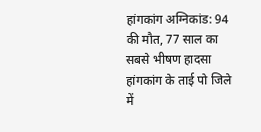हांगकांग अग्निकांड: 94 की मौत, 77 साल का सबसे भीषण हादसा
हांगकांग के ताई पो जिले में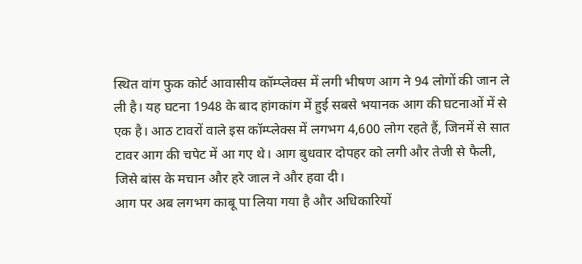स्थित वांग फुक कोर्ट आवासीय कॉम्प्लेक्स में लगी भीषण आग ने 94 लोगों की जान ले ली है। यह घटना 1948 के बाद हांगकांग में हुई सबसे भयानक आग की घटनाओं में से एक है। आठ टावरों वाले इस कॉम्प्लेक्स में लगभग 4,600 लोग रहते हैं, जिनमें से सात टावर आग की चपेट में आ गए थे। आग बुधवार दोपहर को लगी और तेजी से फैली, जिसे बांस के मचान और हरे जाल ने और हवा दी।
आग पर अब लगभग काबू पा लिया गया है और अधिकारियों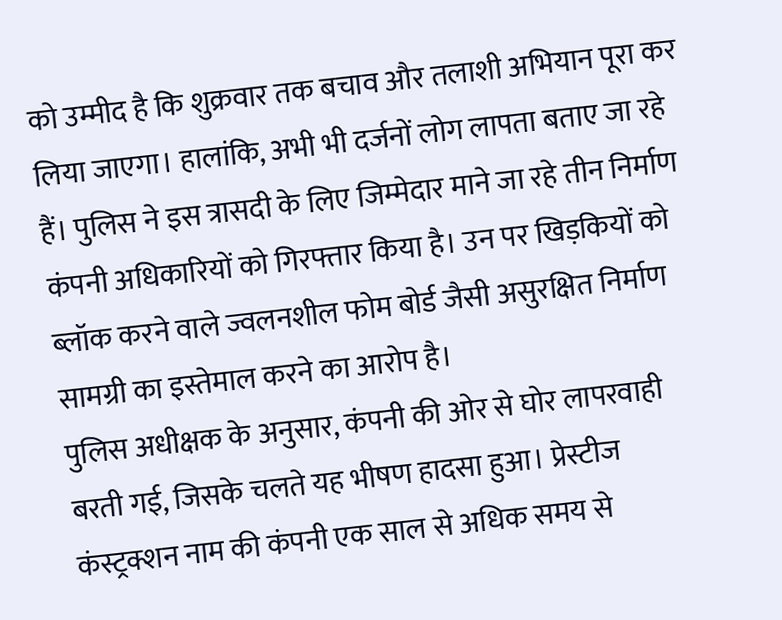को उम्मीद है कि शुक्रवार तक बचाव और तलाशी अभियान पूरा कर लिया जाएगा। हालांकि, अभी भी दर्जनों लोग लापता बताए जा रहे हैं। पुलिस ने इस त्रासदी के लिए जिम्मेदार माने जा रहे तीन निर्माण कंपनी अधिकारियों को गिरफ्तार किया है। उन पर खिड़कियों को ब्लॉक करने वाले ज्वलनशील फोम बोर्ड जैसी असुरक्षित निर्माण सामग्री का इस्तेमाल करने का आरोप है।
पुलिस अधीक्षक के अनुसार, कंपनी की ओर से घोर लापरवाही बरती गई, जिसके चलते यह भीषण हादसा हुआ। प्रेस्टीज कंस्ट्रक्शन नाम की कंपनी एक साल से अधिक समय से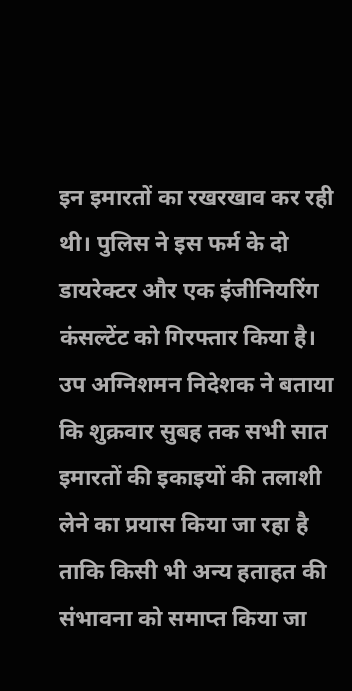इन इमारतों का रखरखाव कर रही थी। पुलिस ने इस फर्म के दो डायरेक्टर और एक इंजीनियरिंग कंसल्टेंट को गिरफ्तार किया है।
उप अग्निशमन निदेशक ने बताया कि शुक्रवार सुबह तक सभी सात इमारतों की इकाइयों की तलाशी लेने का प्रयास किया जा रहा है ताकि किसी भी अन्य हताहत की संभावना को समाप्त किया जा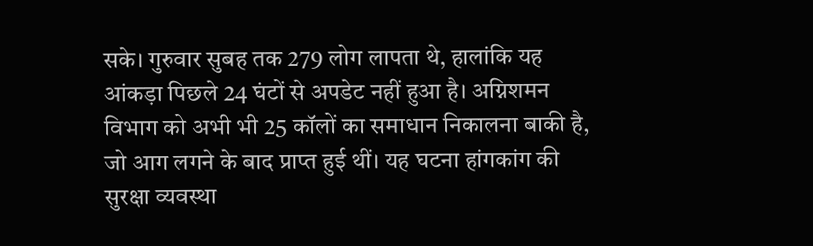सके। गुरुवार सुबह तक 279 लोग लापता थे, हालांकि यह आंकड़ा पिछले 24 घंटों से अपडेट नहीं हुआ है। अग्निशमन विभाग को अभी भी 25 कॉलों का समाधान निकालना बाकी है, जो आग लगने के बाद प्राप्त हुई थीं। यह घटना हांगकांग की सुरक्षा व्यवस्था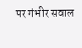पर गंभीर सवाल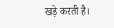खड़े करती है।